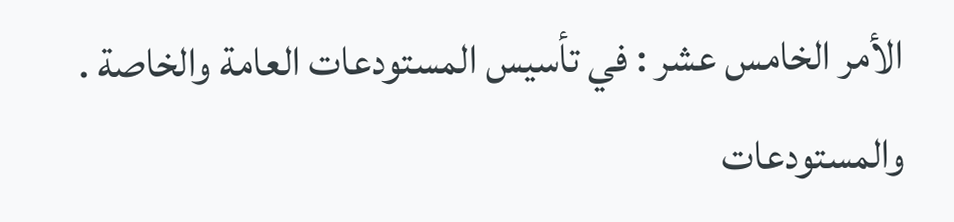الأمر الخامس عشر : في تأسيس المستودعات العامة والخاصة .
والمستودعات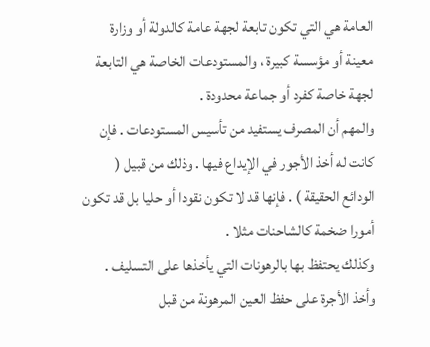العامة هي التي تكون تابعة لجهة عامة كالدولة أو وزارة معينة أو مؤسسة كبيرة ، والمستودعات الخاصة هي التابعة لجهة خاصة كفرد أو جماعة محدودة .
والمهم أن المصرف يستفيد من تأسيس المستودعات . فإن كانت له أخذ الأجور في الإيداع فيها . وذلك من قبيل ( الودائع الحقيقة ) . فإنها قد لا تكون نقودا أو حليا بل قد تكون أمورا ضخمة كالشاحنات مثلا .
وكذلك يحتفظ بها بالرهونات التي يأخذها على التسليف . وأخذ الأجرة على حفظ العين المرهونة من قبل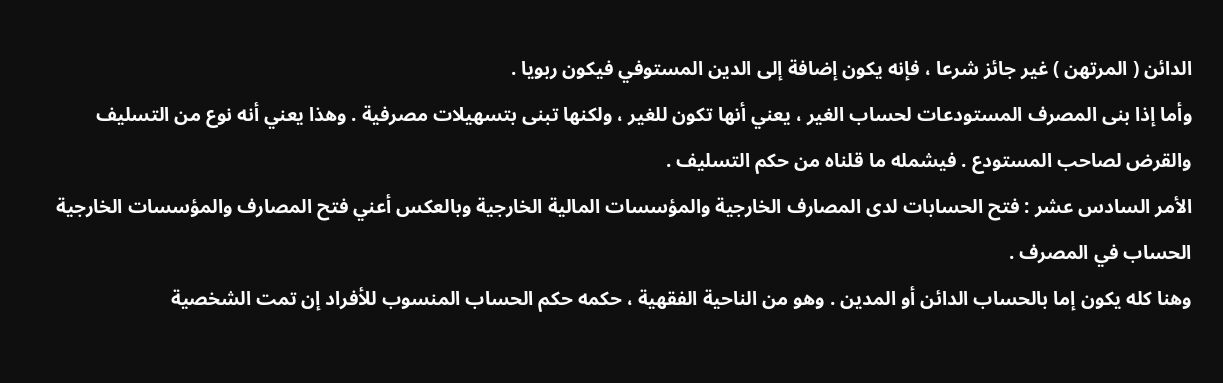الدائن ( المرتهن ) غير جائز شرعا ، فإنه يكون إضافة إلى الدين المستوفي فيكون ربويا .
وأما إذا بنى المصرف المستودعات لحساب الغير ، يعني أنها تكون للغير ، ولكنها تبنى بتسهيلات مصرفية . وهذا يعني أنه نوع من التسليف والقرض لصاحب المستودع . فيشمله ما قلناه من حكم التسليف .
الأمر السادس عشر : فتح الحسابات لدى المصارف الخارجية والمؤسسات المالية الخارجية وبالعكس أعني فتح المصارف والمؤسسات الخارجية الحساب في المصرف .
وهنا كله يكون إما بالحساب الدائن أو المدين . وهو من الناحية الفقهية ، حكمه حكم الحساب المنسوب للأفراد إن تمت الشخصية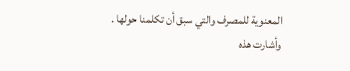المعنوية للمصرف والتي سبق أن تكلمنا حولها .
وأشارت هذه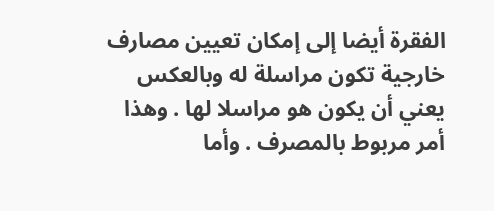الفقرة أيضا إلى إمكان تعيين مصارف خارجية تكون مراسلة له وبالعكس يعني أن يكون هو مراسلا لها . وهذا أمر مربوط بالمصرف . وأما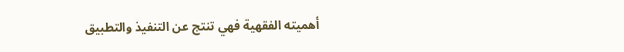أهميته الفقهية فهي تنتج عن التنفيذ والتطبيق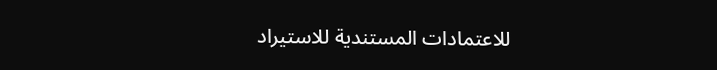للاعتمادات المستندية للاستيراد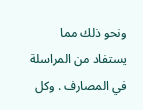ونحو ذلك مما يستفاد من المراسلة في المصارف . وكل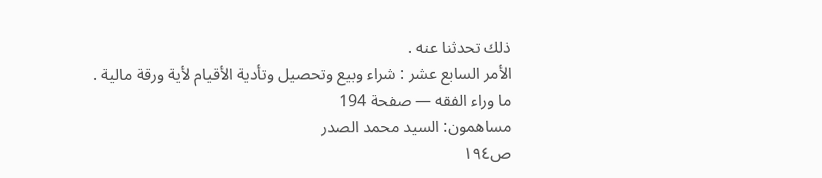ذلك تحدثنا عنه .
الأمر السابع عشر : شراء وبيع وتحصيل وتأدية الأقيام لأية ورقة مالية .
ما وراء الفقه — صفحة 194
مساهمون: السيد محمد الصدر
ص١٩٤